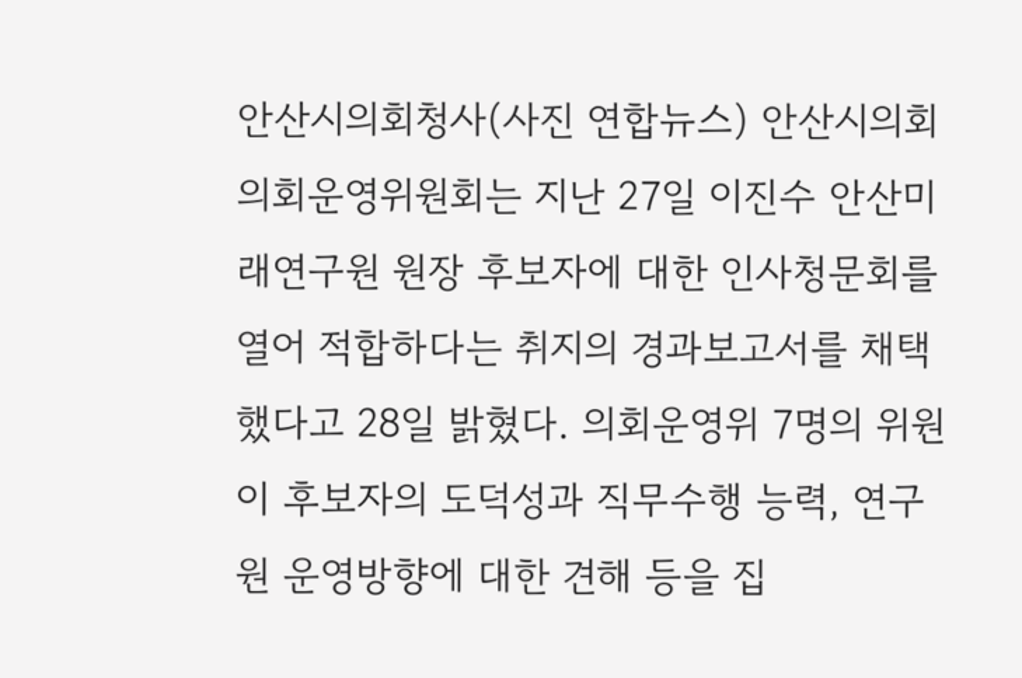안산시의회청사(사진 연합뉴스) 안산시의회 의회운영위원회는 지난 27일 이진수 안산미래연구원 원장 후보자에 대한 인사청문회를 열어 적합하다는 취지의 경과보고서를 채택했다고 28일 밝혔다. 의회운영위 7명의 위원이 후보자의 도덕성과 직무수행 능력, 연구원 운영방향에 대한 견해 등을 집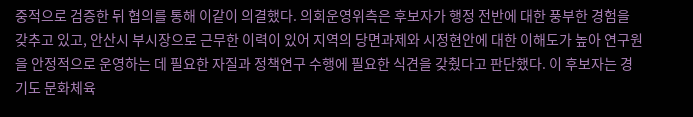중적으로 검증한 뒤 협의를 통해 이같이 의결했다. 의회운영위측은 후보자가 행정 전반에 대한 풍부한 경험을 갖추고 있고, 안산시 부시장으로 근무한 이력이 있어 지역의 당면과제와 시정현안에 대한 이해도가 높아 연구원을 안정적으로 운영하는 데 필요한 자질과 정책연구 수행에 필요한 식견을 갖췄다고 판단했다. 이 후보자는 경기도 문화체육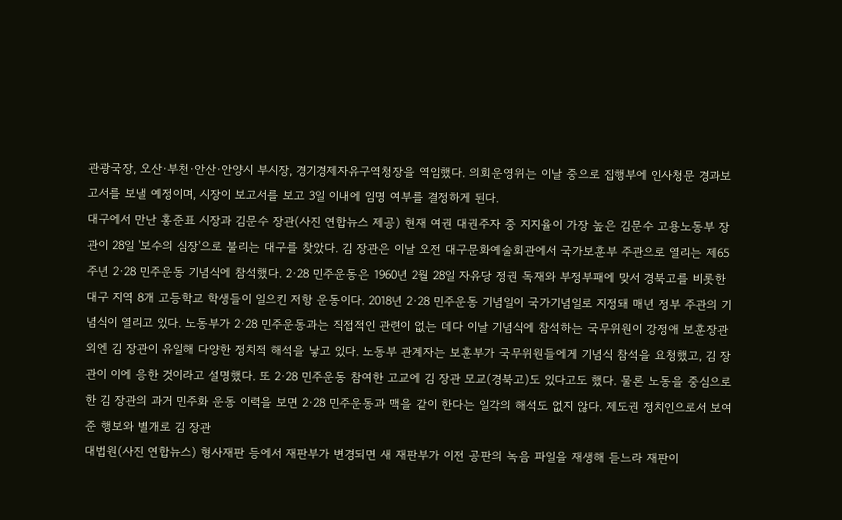관광국장, 오산·부천·안산·안양시 부시장, 경기경제자유구역청장을 역임했다. 의회운영위는 이날 중으로 집행부에 인사청문 경과보고서를 보낼 예정이며, 시장이 보고서를 보고 3일 이내에 임명 여부를 결정하게 된다.
대구에서 만난 홍준표 시장과 김문수 장관(사진 연합뉴스 제공) 현재 여권 대권주자 중 지지율이 가장 높은 김문수 고용노동부 장관이 28일 '보수의 심장'으로 불리는 대구를 찾았다. 김 장관은 이날 오전 대구문화예술회관에서 국가보훈부 주관으로 열리는 제65주년 2·28 민주운동 기념식에 참석했다. 2·28 민주운동은 1960년 2월 28일 자유당 정권 독재와 부정부패에 맞서 경북고를 비롯한 대구 지역 8개 고등학교 학생들이 일으킨 저항 운동이다. 2018년 2·28 민주운동 기념일이 국가기념일로 지정돼 매년 정부 주관의 기념식이 열리고 있다. 노동부가 2·28 민주운동과는 직접적인 관련이 없는 데다 이날 기념식에 참석하는 국무위원이 강정애 보훈장관 외엔 김 장관이 유일해 다양한 정치적 해석을 낳고 있다. 노동부 관계자는 보훈부가 국무위원들에게 기념식 참석을 요청했고, 김 장관이 이에 응한 것이라고 설명했다. 또 2·28 민주운동 참여한 고교에 김 장관 모교(경북고)도 있다고도 했다. 물론 노동을 중심으로 한 김 장관의 과거 민주화 운동 이력을 보면 2·28 민주운동과 맥을 같이 한다는 일각의 해석도 없지 않다. 제도권 정치인으로서 보여준 행보와 별개로 김 장관
대법원(사진 연합뉴스) 형사재판 등에서 재판부가 변경되면 새 재판부가 이전 공판의 녹음 파일을 재생해 듣느라 재판이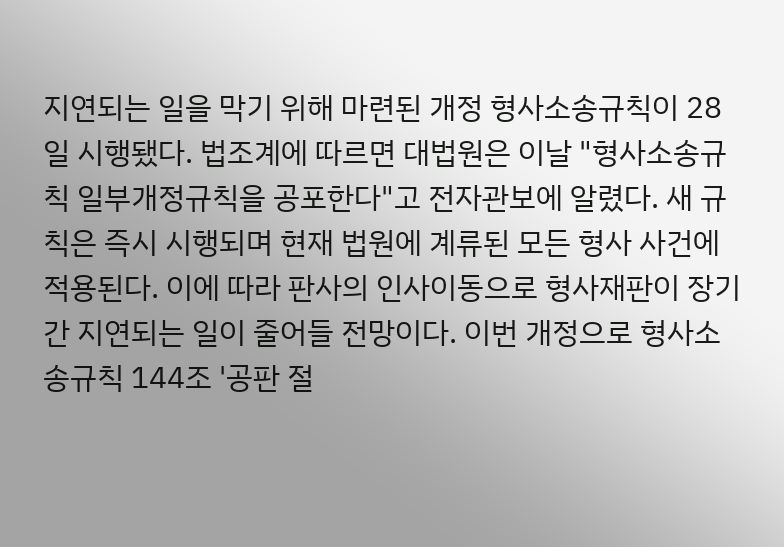지연되는 일을 막기 위해 마련된 개정 형사소송규칙이 28일 시행됐다. 법조계에 따르면 대법원은 이날 "형사소송규칙 일부개정규칙을 공포한다"고 전자관보에 알렸다. 새 규칙은 즉시 시행되며 현재 법원에 계류된 모든 형사 사건에 적용된다. 이에 따라 판사의 인사이동으로 형사재판이 장기간 지연되는 일이 줄어들 전망이다. 이번 개정으로 형사소송규칙 144조 '공판 절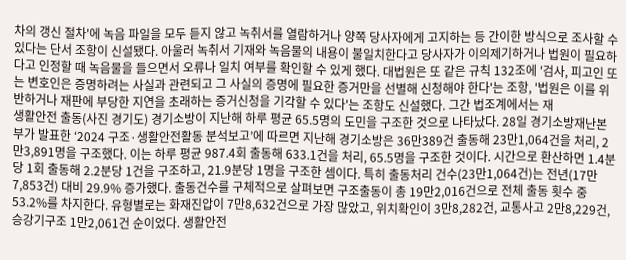차의 갱신 절차'에 녹음 파일을 모두 듣지 않고 녹취서를 열람하거나 양쪽 당사자에게 고지하는 등 간이한 방식으로 조사할 수 있다는 단서 조항이 신설됐다. 아울러 녹취서 기재와 녹음물의 내용이 불일치한다고 당사자가 이의제기하거나 법원이 필요하다고 인정할 때 녹음물을 들으면서 오류나 일치 여부를 확인할 수 있게 했다. 대법원은 또 같은 규칙 132조에 '검사, 피고인 또는 변호인은 증명하려는 사실과 관련되고 그 사실의 증명에 필요한 증거만을 선별해 신청해야 한다'는 조항, '법원은 이를 위반하거나 재판에 부당한 지연을 초래하는 증거신청을 기각할 수 있다'는 조항도 신설했다. 그간 법조계에서는 재
생활안전 출동(사진 경기도) 경기소방이 지난해 하루 평균 65.5명의 도민을 구조한 것으로 나타났다. 28일 경기소방재난본부가 발표한 ‘2024 구조·생활안전활동 분석보고’에 따르면 지난해 경기소방은 36만389건 출동해 23만1,064건을 처리, 2만3,891명을 구조했다. 이는 하루 평균 987.4회 출동해 633.1건을 처리, 65.5명을 구조한 것이다. 시간으로 환산하면 1.4분당 1회 출동해 2.2분당 1건을 구조하고, 21.9분당 1명을 구조한 셈이다. 특히 출동처리 건수(23만1,064건)는 전년(17만7,853건) 대비 29.9% 증가했다. 출동건수를 구체적으로 살펴보면 구조출동이 총 19만2,016건으로 전체 출동 횟수 중 53.2%를 차지한다. 유형별로는 화재진압이 7만8,632건으로 가장 많았고, 위치확인이 3만8,282건, 교통사고 2만8,229건, 승강기구조 1만2,061건 순이었다. 생활안전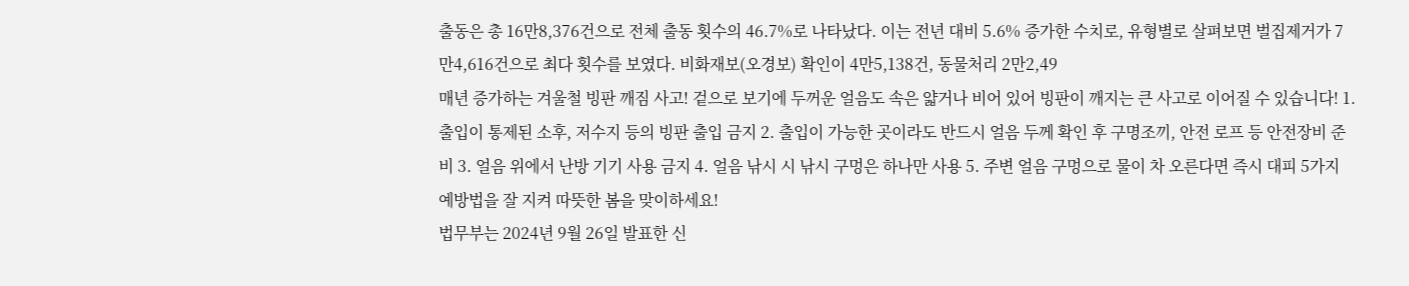출동은 총 16만8,376건으로 전체 출동 횟수의 46.7%로 나타났다. 이는 전년 대비 5.6% 증가한 수치로, 유형별로 살펴보면 벌집제거가 7만4,616건으로 최다 횟수를 보였다. 비화재보(오경보) 확인이 4만5,138건, 동물처리 2만2,49
매년 증가하는 겨울철 빙판 깨짐 사고! 겉으로 보기에 두꺼운 얼음도 속은 얇거나 비어 있어 빙판이 깨지는 큰 사고로 이어질 수 있습니다! 1. 출입이 통제된 소후, 저수지 등의 빙판 출입 금지 2. 출입이 가능한 곳이라도 반드시 얼음 두께 확인 후 구명조끼, 안전 로프 등 안전장비 준비 3. 얼음 위에서 난방 기기 사용 금지 4. 얼음 낚시 시 낚시 구멍은 하나만 사용 5. 주변 얼음 구멍으로 물이 차 오른다면 즉시 대피 5가지 예방법을 잘 지켜 따뜻한 봄을 맞이하세요!
법무부는 2024년 9월 26일 발표한 신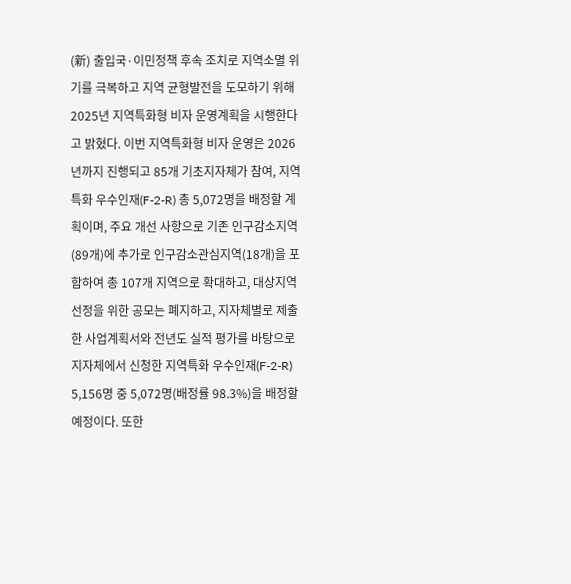(新) 출입국·이민정책 후속 조치로 지역소멸 위기를 극복하고 지역 균형발전을 도모하기 위해 2025년 지역특화형 비자 운영계획을 시행한다고 밝혔다. 이번 지역특화형 비자 운영은 2026년까지 진행되고 85개 기초지자체가 참여, 지역특화 우수인재(F-2-R) 총 5,072명을 배정할 계획이며, 주요 개선 사항으로 기존 인구감소지역(89개)에 추가로 인구감소관심지역(18개)을 포함하여 총 107개 지역으로 확대하고, 대상지역 선정을 위한 공모는 폐지하고, 지자체별로 제출한 사업계획서와 전년도 실적 평가를 바탕으로 지자체에서 신청한 지역특화 우수인재(F-2-R) 5,156명 중 5,072명(배정률 98.3%)을 배정할 예정이다. 또한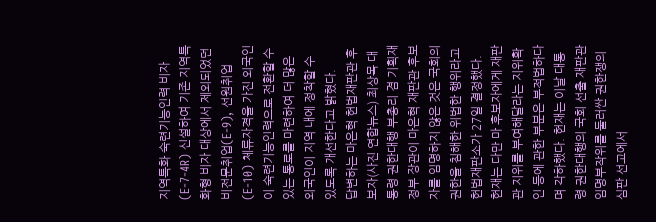지역특화 숙련기능인력 비자(E-7-4R) 신설하여 기존 지역특화형 비자 대상에서 제외되었던 비전문취업(E-9), 선원취업(E-10) 체류자격을 가진 외국인이 숙련기능인력으로 전환할 수 있는 통로를 마련하여 더 많은 외국인이 지역 내에 정착할 수 있도록 개선한다고 밝혔다.
답변하는 마은혁 헌법재판관 후보자(사진 연합뉴스) 최상목 대통령 권한대행 부총리 겸 기획재정부 장관이 마은혁 재판관 후보자를 임명하지 않은 것은 국회의 권한을 침해한 위법한 행위라고 헌법재판소가 27일 결정했다. 헌재는 다만 마 후보자에게 재판관 지위를 부여해달라는 지위확인 등에 관한 부분은 부적법하다며 각하했다. 헌재는 이날 대통령 권한대행의 국회 선출 재판관 임명부작위를 둘러싼 권한쟁의심판 선고에서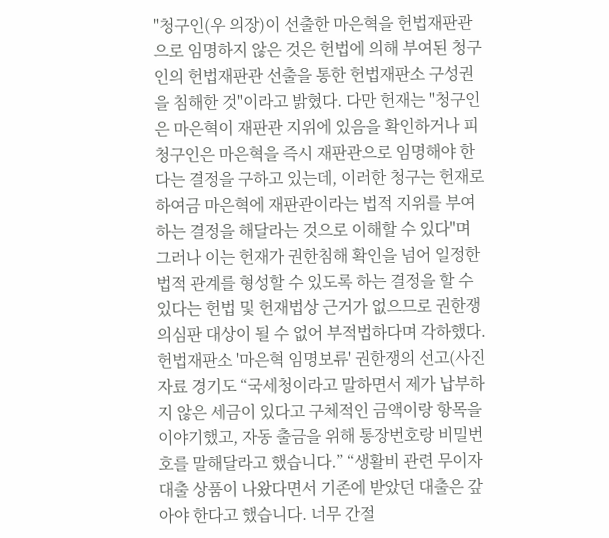"청구인(우 의장)이 선출한 마은혁을 헌법재판관으로 임명하지 않은 것은 헌법에 의해 부여된 청구인의 헌법재판관 선출을 통한 헌법재판소 구성권을 침해한 것"이라고 밝혔다. 다만 헌재는 "청구인은 마은혁이 재판관 지위에 있음을 확인하거나 피청구인은 마은혁을 즉시 재판관으로 임명해야 한다는 결정을 구하고 있는데, 이러한 청구는 헌재로 하여금 마은혁에 재판관이라는 법적 지위를 부여하는 결정을 해달라는 것으로 이해할 수 있다"며 그러나 이는 헌재가 권한침해 확인을 넘어 일정한 법적 관계를 형성할 수 있도록 하는 결정을 할 수 있다는 헌법 및 헌재법상 근거가 없으므로 권한쟁의심판 대상이 될 수 없어 부적법하다며 각하했다. 헌법재판소 '마은혁 임명보류' 권한쟁의 선고(사진
자료 경기도 “국세청이라고 말하면서 제가 납부하지 않은 세금이 있다고 구체적인 금액이랑 항목을 이야기했고, 자동 출금을 위해 통장번호랑 비밀번호를 말해달라고 했습니다.” “생활비 관련 무이자 대출 상품이 나왔다면서 기존에 받았던 대출은 갚아야 한다고 했습니다. 너무 간절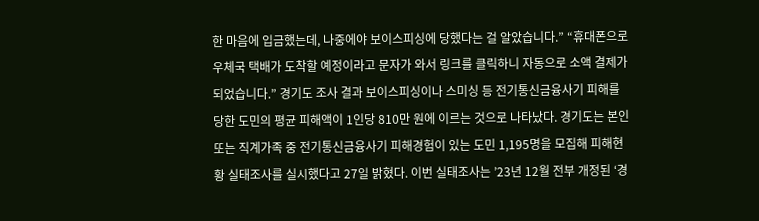한 마음에 입금했는데, 나중에야 보이스피싱에 당했다는 걸 알았습니다.” “휴대폰으로 우체국 택배가 도착할 예정이라고 문자가 와서 링크를 클릭하니 자동으로 소액 결제가 되었습니다.” 경기도 조사 결과 보이스피싱이나 스미싱 등 전기통신금융사기 피해를 당한 도민의 평균 피해액이 1인당 810만 원에 이르는 것으로 나타났다. 경기도는 본인 또는 직계가족 중 전기통신금융사기 피해경험이 있는 도민 1,195명을 모집해 피해현황 실태조사를 실시했다고 27일 밝혔다. 이번 실태조사는 ’23년 12월 전부 개정된 ‘경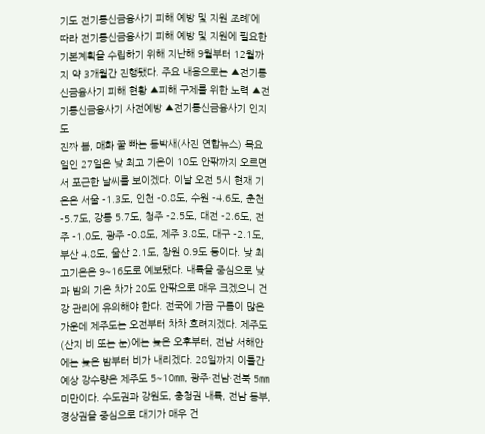기도 전기통신금융사기 피해 예방 및 지원 조례’에 따라 전기통신금융사기 피해 예방 및 지원에 필요한 기본계획을 수립하기 위해 지난해 9월부터 12월까지 약 3개월간 진행됐다. 주요 내용으로는 ▲전기통신금융사기 피해 현황 ▲피해 구제를 위한 노력 ▲전기통신금융사기 사전예방 ▲전기통신금융사기 인지도
진짜 봄, 매화 꿀 빠는 동박새(사진 연합뉴스) 목요일인 27일은 낮 최고 기온이 10도 안팎까지 오르면서 포근한 날씨를 보이겠다. 이날 오전 5시 현재 기온은 서울 -1.3도, 인천 -0.8도, 수원 -4.6도, 춘천 -5.7도, 강릉 5.7도, 청주 -2.5도, 대전 -2.6도, 전주 -1.0도, 광주 -0.8도, 제주 3.8도, 대구 -2.1도, 부산 4.8도, 울산 2.1도, 창원 0.9도 등이다. 낮 최고기온은 9∼16도로 예보됐다. 내륙을 중심으로 낮과 밤의 기온 차가 20도 안팎으로 매우 크겠으니 건강 관리에 유의해야 한다. 전국에 가끔 구름이 많은 가운데 제주도는 오전부터 차차 흐려지겠다. 제주도(산지 비 또는 눈)에는 늦은 오후부터, 전남 서해안에는 늦은 밤부터 비가 내리겠다. 28일까지 이틀간 예상 강수량은 제주도 5∼10㎜, 광주·전남·전북 5㎜ 미만이다. 수도권과 강원도, 충청권 내륙, 전남 동부, 경상권을 중심으로 대기가 매우 건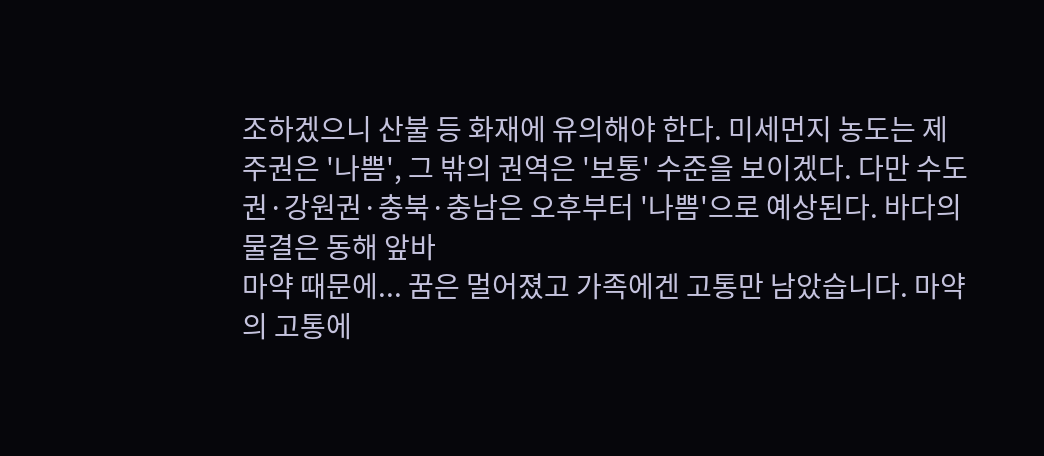조하겠으니 산불 등 화재에 유의해야 한다. 미세먼지 농도는 제주권은 '나쁨', 그 밖의 권역은 '보통' 수준을 보이겠다. 다만 수도권·강원권·충북·충남은 오후부터 '나쁨'으로 예상된다. 바다의 물결은 동해 앞바
마약 때문에... 꿈은 멀어졌고 가족에겐 고통만 남았습니다. 마약의 고통에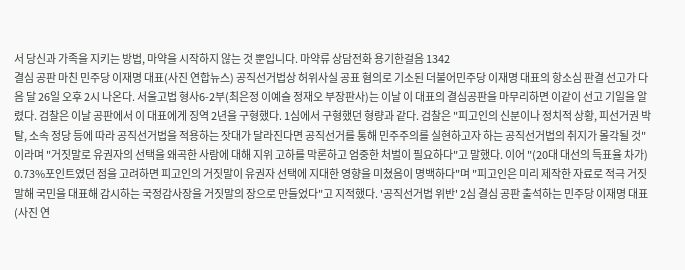서 당신과 가족을 지키는 방법, 마약을 시작하지 않는 것 뿐입니다. 마약류 상담전화 용기한걸음 1342
결심 공판 마친 민주당 이재명 대표(사진 연합뉴스) 공직선거법상 허위사실 공표 혐의로 기소된 더불어민주당 이재명 대표의 항소심 판결 선고가 다음 달 26일 오후 2시 나온다. 서울고법 형사6-2부(최은정 이예슬 정재오 부장판사)는 이날 이 대표의 결심공판을 마무리하면 이같이 선고 기일을 알렸다. 검찰은 이날 공판에서 이 대표에게 징역 2년을 구형했다. 1심에서 구형했던 형량과 같다. 검찰은 "피고인의 신분이나 정치적 상황, 피선거권 박탈, 소속 정당 등에 따라 공직선거법을 적용하는 잣대가 달라진다면 공직선거를 통해 민주주의를 실현하고자 하는 공직선거법의 취지가 몰각될 것"이라며 "거짓말로 유권자의 선택을 왜곡한 사람에 대해 지위 고하를 막론하고 엄중한 처벌이 필요하다"고 말했다. 이어 "(20대 대선의 득표율 차가) 0.73%포인트였던 점을 고려하면 피고인의 거짓말이 유권자 선택에 지대한 영향을 미쳤음이 명백하다"며 "피고인은 미리 제작한 자료로 적극 거짓말해 국민을 대표해 감시하는 국정감사장을 거짓말의 장으로 만들었다"고 지적했다. '공직선거법 위반' 2심 결심 공판 출석하는 민주당 이재명 대표(사진 연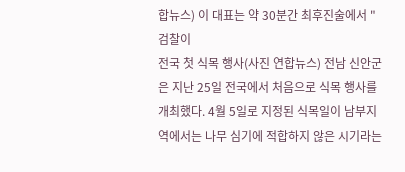합뉴스) 이 대표는 약 30분간 최후진술에서 "검찰이
전국 첫 식목 행사(사진 연합뉴스) 전남 신안군은 지난 25일 전국에서 처음으로 식목 행사를 개최했다. 4월 5일로 지정된 식목일이 남부지역에서는 나무 심기에 적합하지 않은 시기라는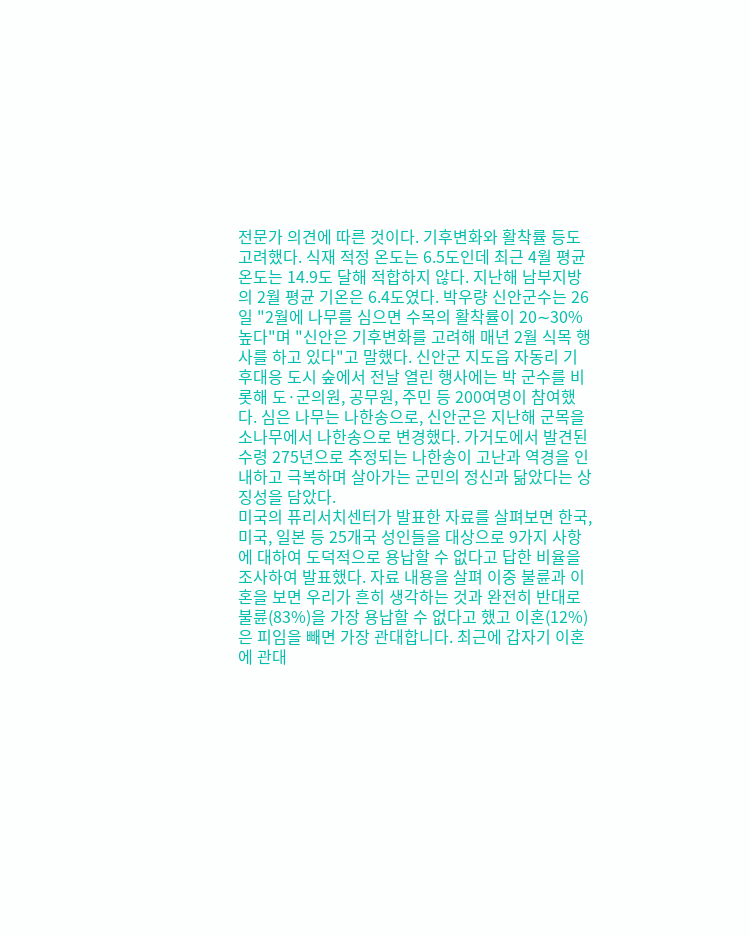전문가 의견에 따른 것이다. 기후변화와 활착률 등도 고려했다. 식재 적정 온도는 6.5도인데 최근 4월 평균 온도는 14.9도 달해 적합하지 않다. 지난해 남부지방의 2월 평균 기온은 6.4도였다. 박우량 신안군수는 26일 "2월에 나무를 심으면 수목의 활착률이 20∼30% 높다"며 "신안은 기후변화를 고려해 매년 2월 식목 행사를 하고 있다"고 말했다. 신안군 지도읍 자동리 기후대응 도시 숲에서 전날 열린 행사에는 박 군수를 비롯해 도·군의원, 공무원, 주민 등 200여명이 참여했다. 심은 나무는 나한송으로, 신안군은 지난해 군목을 소나무에서 나한송으로 변경했다. 가거도에서 발견된 수령 275년으로 추정되는 나한송이 고난과 역경을 인내하고 극복하며 살아가는 군민의 정신과 닮았다는 상징성을 담았다.
미국의 퓨리서치센터가 발표한 자료를 살펴보면 한국, 미국, 일본 등 25개국 성인들을 대상으로 9가지 사항에 대하여 도덕적으로 용납할 수 없다고 답한 비율을 조사하여 발표했다. 자료 내용을 살펴 이중 불륜과 이혼을 보면 우리가 흔히 생각하는 것과 완전히 반대로 불륜(83%)을 가장 용납할 수 없다고 했고 이혼(12%)은 피임을 빼면 가장 관대합니다. 최근에 갑자기 이혼에 관대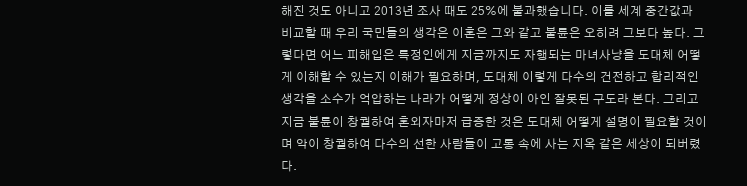해진 것도 아니고 2013년 조사 때도 25%에 불과했습니다. 이를 세계 중간값과 비교할 때 우리 국민들의 생각은 이혼은 그와 같고 불륜은 오히려 그보다 높다. 그렇다면 어느 피해입은 특정인에게 지금까지도 자행되는 마녀사냥을 도대체 어떻게 이해할 수 있는지 이해가 필요하며, 도대체 이렇게 다수의 건전하고 합리적인 생각을 소수가 억압하는 나라가 어떻게 정상이 아인 잘못된 구도라 본다. 그리고 지금 불륜이 창궐하여 혼외자마저 급증한 것은 도대체 어떻게 설명이 필요할 것이며 악이 창궐하여 다수의 선한 사람들이 고통 속에 사는 지옥 같은 세상이 되버렸다.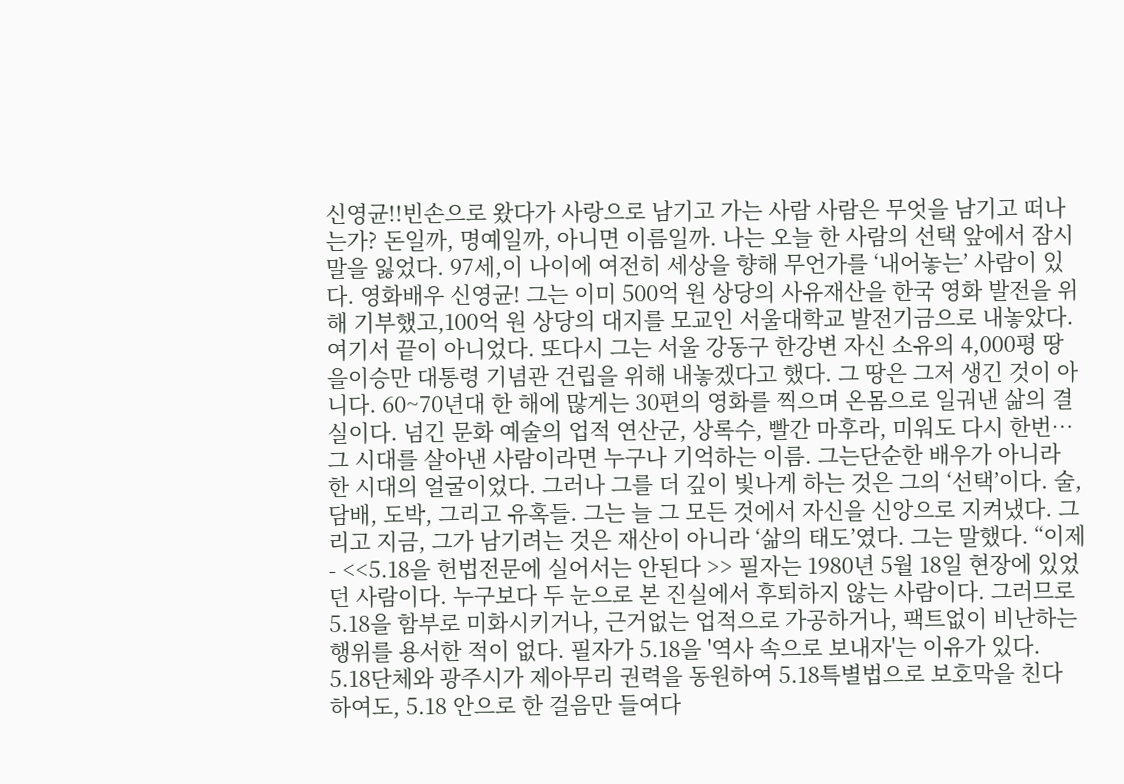신영균!!빈손으로 왔다가 사랑으로 남기고 가는 사람 사람은 무엇을 남기고 떠나는가? 돈일까, 명예일까, 아니면 이름일까. 나는 오늘 한 사람의 선택 앞에서 잠시 말을 잃었다. 97세,이 나이에 여전히 세상을 향해 무언가를 ‘내어놓는’ 사람이 있다. 영화배우 신영균! 그는 이미 500억 원 상당의 사유재산을 한국 영화 발전을 위해 기부했고,100억 원 상당의 대지를 모교인 서울대학교 발전기금으로 내놓았다. 여기서 끝이 아니었다. 또다시 그는 서울 강동구 한강변 자신 소유의 4,000평 땅을이승만 대통령 기념관 건립을 위해 내놓겠다고 했다. 그 땅은 그저 생긴 것이 아니다. 60~70년대 한 해에 많게는 30편의 영화를 찍으며 온몸으로 일궈낸 삶의 결실이다. 넘긴 문화 예술의 업적 연산군, 상록수, 빨간 마후라, 미워도 다시 한번…그 시대를 살아낸 사람이라면 누구나 기억하는 이름. 그는단순한 배우가 아니라 한 시대의 얼굴이었다. 그러나 그를 더 깊이 빛나게 하는 것은 그의 ‘선택’이다. 술, 담배, 도박, 그리고 유혹들. 그는 늘 그 모든 것에서 자신을 신앙으로 지켜냈다. 그리고 지금, 그가 남기려는 것은 재산이 아니라 ‘삶의 태도’였다. 그는 말했다. “이제
- <<5.18을 헌법전문에 실어서는 안된다 >> 필자는 1980년 5월 18일 현장에 있었던 사람이다. 누구보다 두 눈으로 본 진실에서 후퇴하지 않는 사람이다. 그러므로 5.18을 함부로 미화시키거나, 근거없는 업적으로 가공하거나, 팩트없이 비난하는 행위를 용서한 적이 없다. 필자가 5.18을 '역사 속으로 보내자'는 이유가 있다. 5.18단체와 광주시가 제아무리 권력을 동원하여 5.18특별법으로 보호막을 친다 하여도, 5.18 안으로 한 걸음만 들여다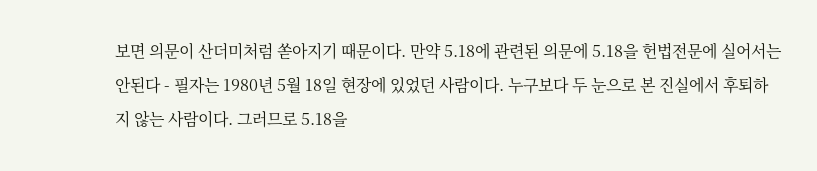보면 의문이 산더미처럼 쏟아지기 때문이다. 만약 5.18에 관련된 의문에 5.18을 헌법전문에 실어서는 안된다 - 필자는 1980년 5월 18일 현장에 있었던 사람이다. 누구보다 두 눈으로 본 진실에서 후퇴하지 않는 사람이다. 그러므로 5.18을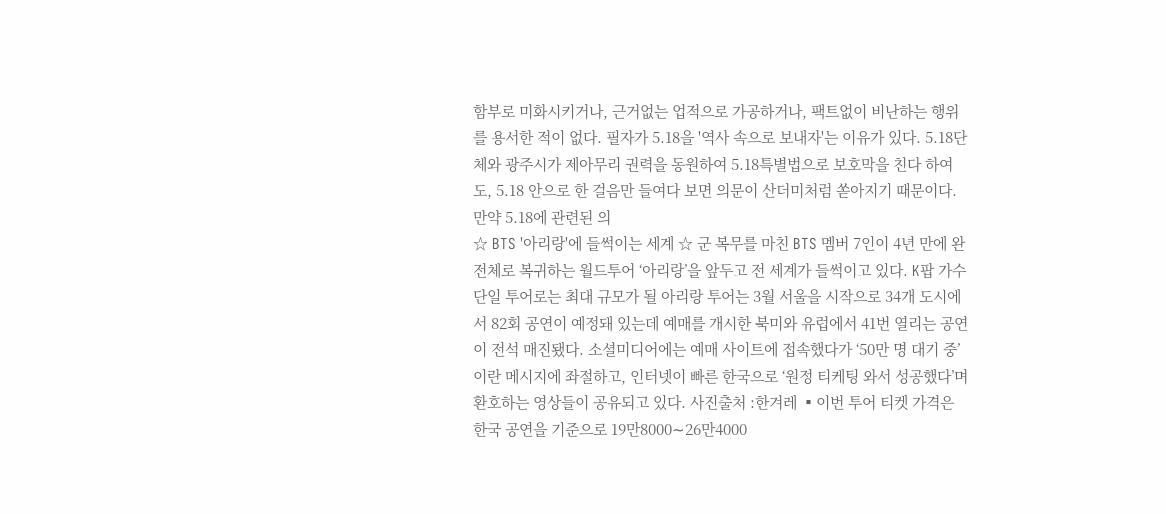함부로 미화시키거나, 근거없는 업적으로 가공하거나, 팩트없이 비난하는 행위를 용서한 적이 없다. 필자가 5.18을 '역사 속으로 보내자'는 이유가 있다. 5.18단체와 광주시가 제아무리 권력을 동원하여 5.18특별법으로 보호막을 친다 하여도, 5.18 안으로 한 걸음만 들여다 보면 의문이 산더미처럼 쏟아지기 때문이다. 만약 5.18에 관련된 의
☆ BTS '아리랑'에 들썩이는 세계 ☆ 군 복무를 마친 BTS 멤버 7인이 4년 만에 완전체로 복귀하는 월드투어 ‘아리랑’을 앞두고 전 세계가 들썩이고 있다. K팝 가수 단일 투어로는 최대 규모가 될 아리랑 투어는 3월 서울을 시작으로 34개 도시에서 82회 공연이 예정돼 있는데 예매를 개시한 북미와 유럽에서 41번 열리는 공연이 전석 매진됐다. 소셜미디어에는 예매 사이트에 접속했다가 ‘50만 명 대기 중’이란 메시지에 좌절하고, 인터넷이 빠른 한국으로 ‘원정 티케팅 와서 성공했다’며 환호하는 영상들이 공유되고 있다. 사진출처 :한겨레 ▪이번 투어 티켓 가격은 한국 공연을 기준으로 19만8000∼26만4000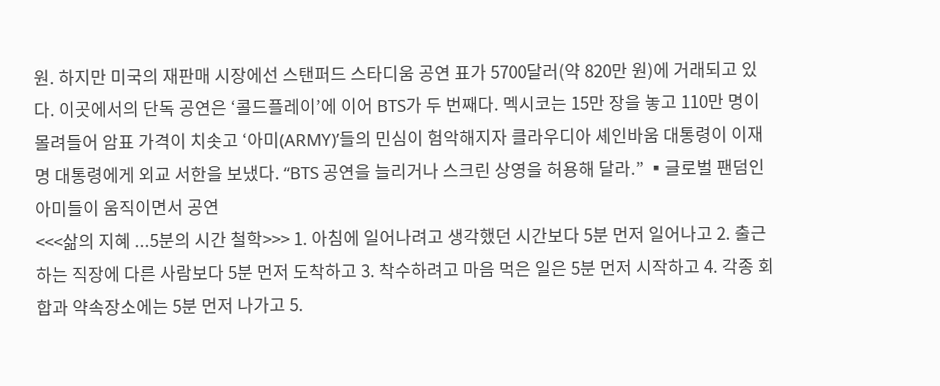원. 하지만 미국의 재판매 시장에선 스탠퍼드 스타디움 공연 표가 5700달러(약 820만 원)에 거래되고 있다. 이곳에서의 단독 공연은 ‘콜드플레이’에 이어 BTS가 두 번째다. 멕시코는 15만 장을 놓고 110만 명이 몰려들어 암표 가격이 치솟고 ‘아미(ARMY)’들의 민심이 험악해지자 클라우디아 셰인바움 대통령이 이재명 대통령에게 외교 서한을 보냈다. “BTS 공연을 늘리거나 스크린 상영을 허용해 달라.” ▪글로벌 팬덤인 아미들이 움직이면서 공연
<<<삶의 지혜 ...5분의 시간 철학>>> 1. 아침에 일어나려고 생각했던 시간보다 5분 먼저 일어나고 2. 출근하는 직장에 다른 사람보다 5분 먼저 도착하고 3. 착수하려고 마음 먹은 일은 5분 먼저 시작하고 4. 각종 회합과 약속장소에는 5분 먼저 나가고 5.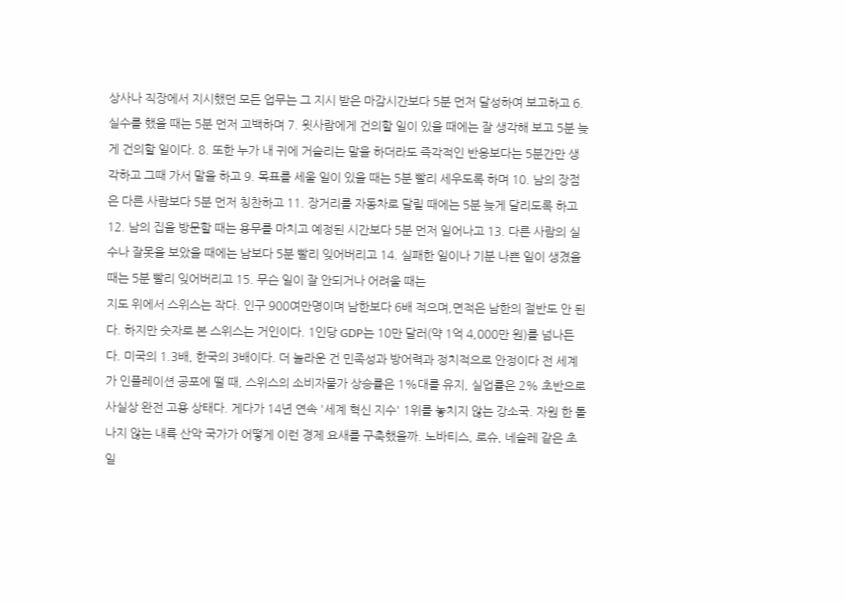상사나 직장에서 지시했던 모든 업무는 그 지시 받은 마감시간보다 5분 먼저 달성하여 보고하고 6. 실수를 했을 때는 5분 먼저 고백하며 7. 윗사람에게 건의할 일이 있을 때에는 잘 생각해 보고 5분 늦게 건의할 일이다. 8. 또한 누가 내 귀에 거슬리는 말을 하더라도 즉각적인 반응보다는 5분간만 생각하고 그때 가서 말을 하고 9. 목표를 세울 일이 있을 때는 5분 빨리 세우도록 하며 10. 남의 장점은 다른 사람보다 5분 먼저 칭찬하고 11. 장거리를 자동차로 달릴 때에는 5분 늦게 달리도록 하고 12. 남의 집을 방문할 때는 용무를 마치고 예정된 시간보다 5분 먼저 일어나고 13. 다른 사람의 실수나 잘못을 보았을 때에는 남보다 5분 빨리 잊어버리고 14. 실패한 일이나 기분 나쁜 일이 생겼을 때는 5분 빨리 잊어버리고 15. 무슨 일이 잘 안되거나 어려울 때는
지도 위에서 스위스는 작다. 인구 900여만명이며 남한보다 6배 적으며,면적은 남한의 절반도 안 된다. 하지만 숫자로 본 스위스는 거인이다. 1인당 GDP는 10만 달러(약 1억 4,000만 원)를 넘나든다. 미국의 1.3배, 한국의 3배이다. 더 놀라운 건 민족성과 방어력과 정치적으로 안정이다 전 세계가 인플레이션 공포에 떨 때, 스위스의 소비자물가 상승률은 1%대를 유지, 실업률은 2% 초반으로 사실상 완전 고용 상태다. 게다가 14년 연속 '세계 혁신 지수' 1위를 놓치지 않는 강소국. 자원 한 톨 나지 않는 내륙 산악 국가가 어떻게 이런 경제 요새를 구축했을까. 노바티스, 로슈, 네슬레 같은 초일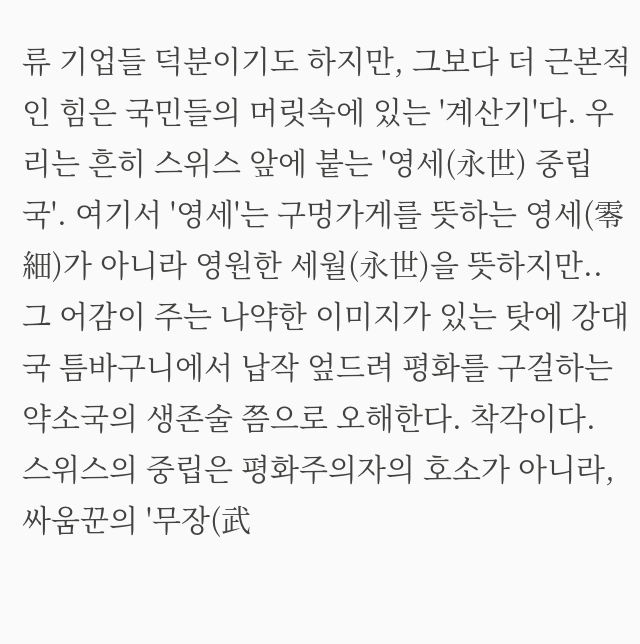류 기업들 덕분이기도 하지만, 그보다 더 근본적인 힘은 국민들의 머릿속에 있는 '계산기'다. 우리는 흔히 스위스 앞에 붙는 '영세(永世) 중립국'. 여기서 '영세'는 구멍가게를 뜻하는 영세(零細)가 아니라 영원한 세월(永世)을 뜻하지만.. 그 어감이 주는 나약한 이미지가 있는 탓에 강대국 틈바구니에서 납작 엎드려 평화를 구걸하는 약소국의 생존술 쯤으로 오해한다. 착각이다. 스위스의 중립은 평화주의자의 호소가 아니라, 싸움꾼의 '무장(武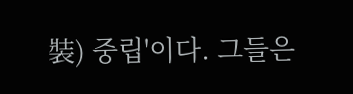裝) 중립'이다. 그들은